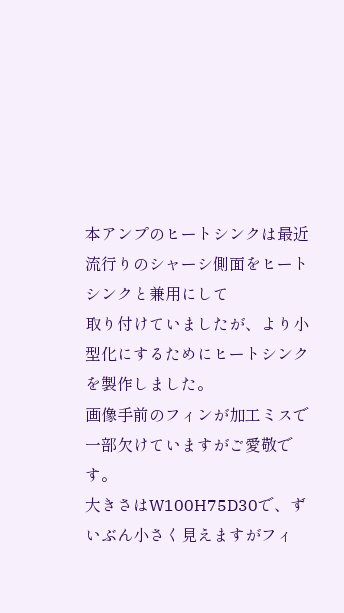本アンプのヒートシンクは最近流行りのシャーシ側面をヒートシンクと兼用にして
取り付けていましたが、より小型化にするためにヒートシンクを製作しました。
画像手前のフィンが加工ミスで一部欠けていますがご愛敬です。
大きさはW100H75D30で、ずいぶん小さく見えますがフィ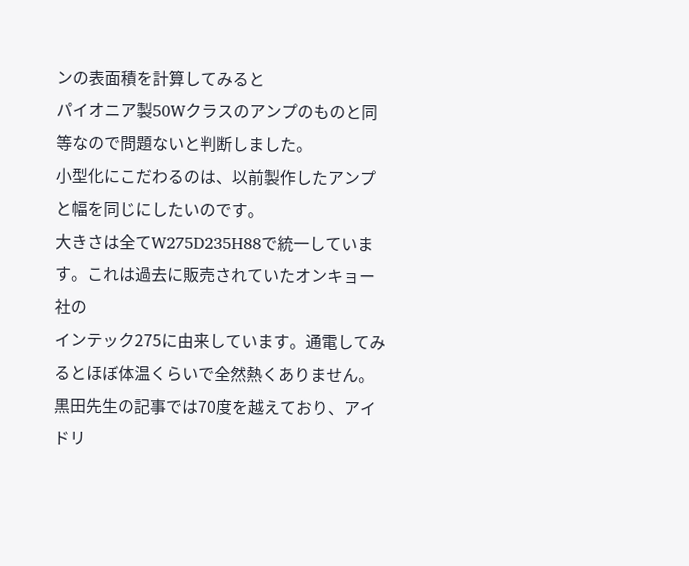ンの表面積を計算してみると
パイオニア製50Wクラスのアンプのものと同等なので問題ないと判断しました。
小型化にこだわるのは、以前製作したアンプと幅を同じにしたいのです。
大きさは全てW275D235H88で統一しています。これは過去に販売されていたオンキョー社の
インテック275に由来しています。通電してみるとほぼ体温くらいで全然熱くありません。
黒田先生の記事では70度を越えており、アイドリ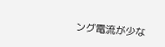ング電流が少な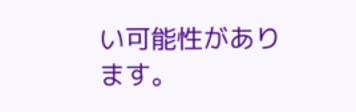い可能性があります。